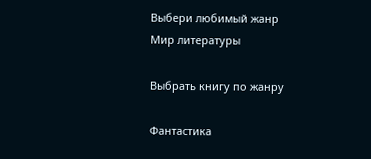Выбери любимый жанр
Мир литературы

Выбрать книгу по жанру

Фантастика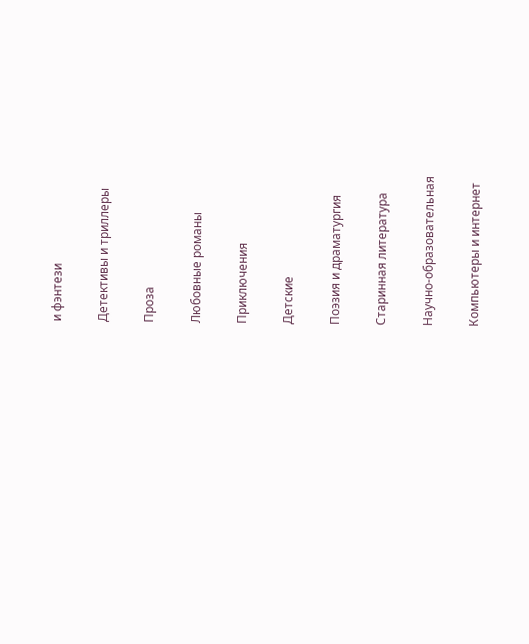и фэнтези

Детективы и триллеры

Проза

Любовные романы

Приключения

Детские

Поэзия и драматургия

Старинная литература

Научно-образовательная

Компьютеры и интернет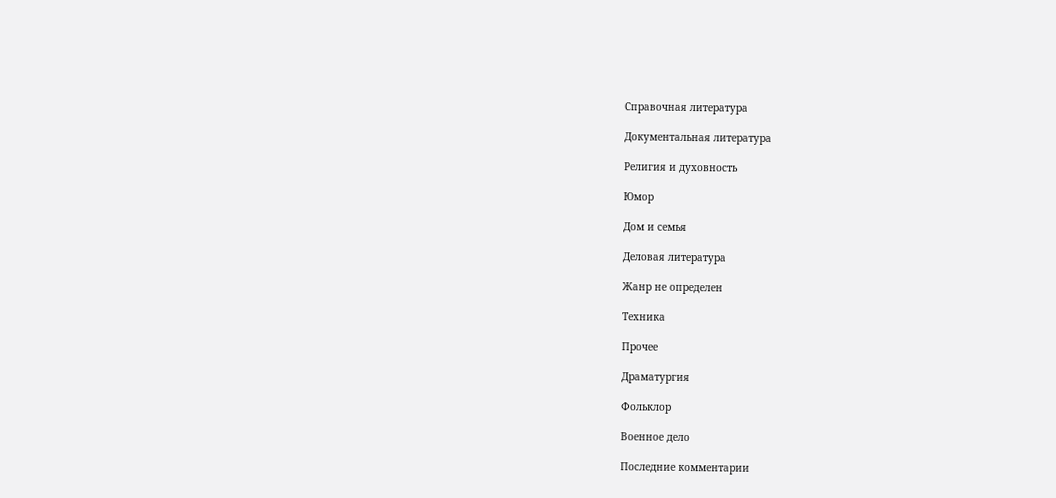Справочная литература

Документальная литература

Религия и духовность

Юмор

Дом и семья

Деловая литература

Жанр не определен

Техника

Прочее

Драматургия

Фольклор

Военное дело

Последние комментарии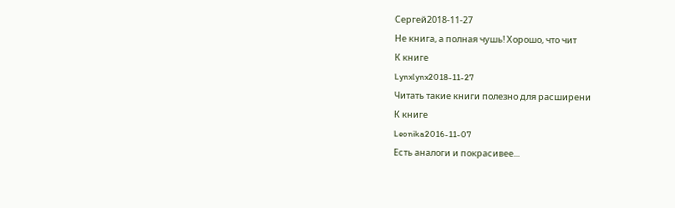Сергей2018-11-27
Не книга, а полная чушь! Хорошо, что чит
К книге
Lynxlynx2018-11-27
Читать такие книги полезно для расширени
К книге
Leonika2016-11-07
Есть аналоги и покрасивее...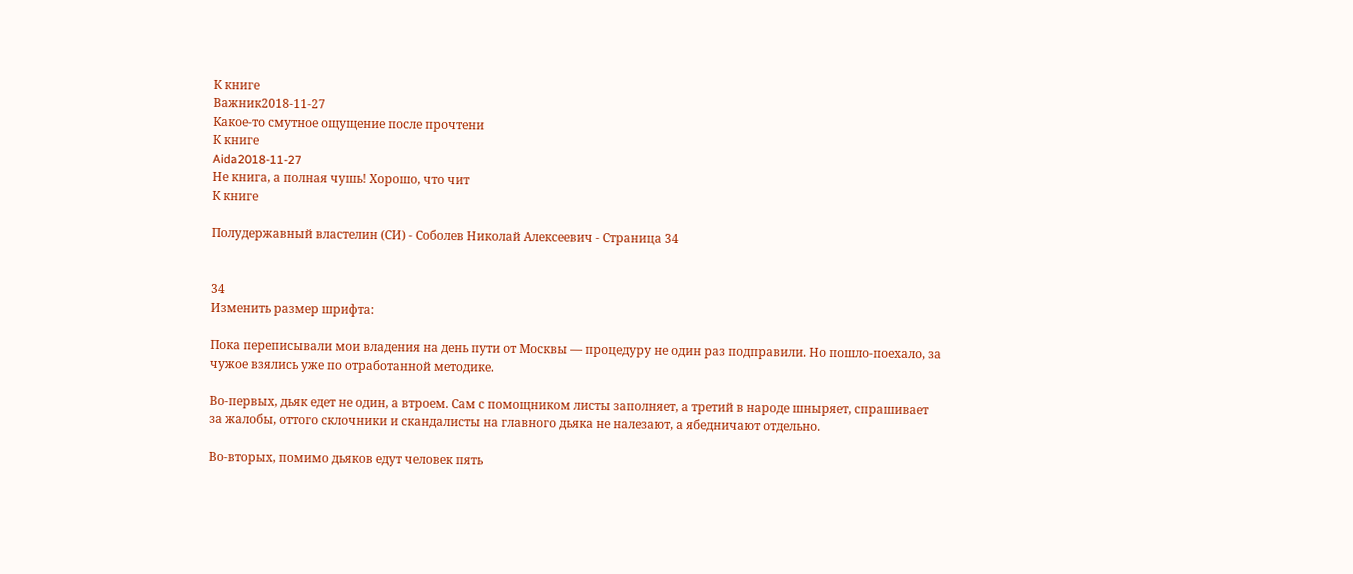К книге
Важник2018-11-27
Какое-то смутное ощущение после прочтени
К книге
Aida2018-11-27
Не книга, а полная чушь! Хорошо, что чит
К книге

Полудержавный властелин (СИ) - Соболев Николай Алексеевич - Страница 34


34
Изменить размер шрифта:

Пока переписывали мои владения на день пути от Москвы — процедуру не один раз подправили. Но пошло-поехало, за чужое взялись уже по отработанной методике.

Во-первых, дьяк едет не один, а втроем. Сам с помощником листы заполняет, а третий в народе шныряет, спрашивает за жалобы, оттого склочники и скандалисты на главного дьяка не налезают, а ябедничают отдельно.

Во-вторых, помимо дьяков едут человек пять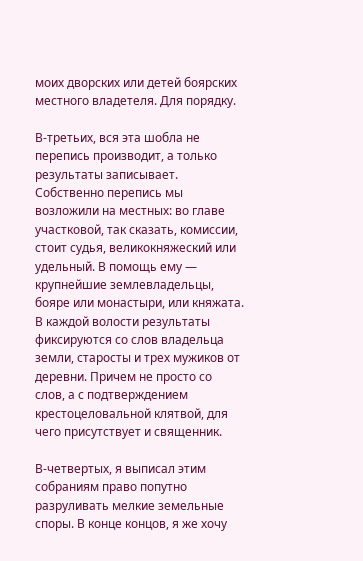моих дворских или детей боярских местного владетеля. Для порядку.

В-третьих, вся эта шобла не перепись производит, а только результаты записывает. Собственно перепись мы возложили на местных: во главе участковой, так сказать, комиссии, стоит судья, великокняжеский или удельный. В помощь ему — крупнейшие землевладельцы, бояре или монастыри, или княжата. В каждой волости результаты фиксируются со слов владельца земли, старосты и трех мужиков от деревни. Причем не просто со слов, а с подтверждением крестоцеловальной клятвой, для чего присутствует и священник.

В-четвертых, я выписал этим собраниям право попутно разруливать мелкие земельные споры. В конце концов, я же хочу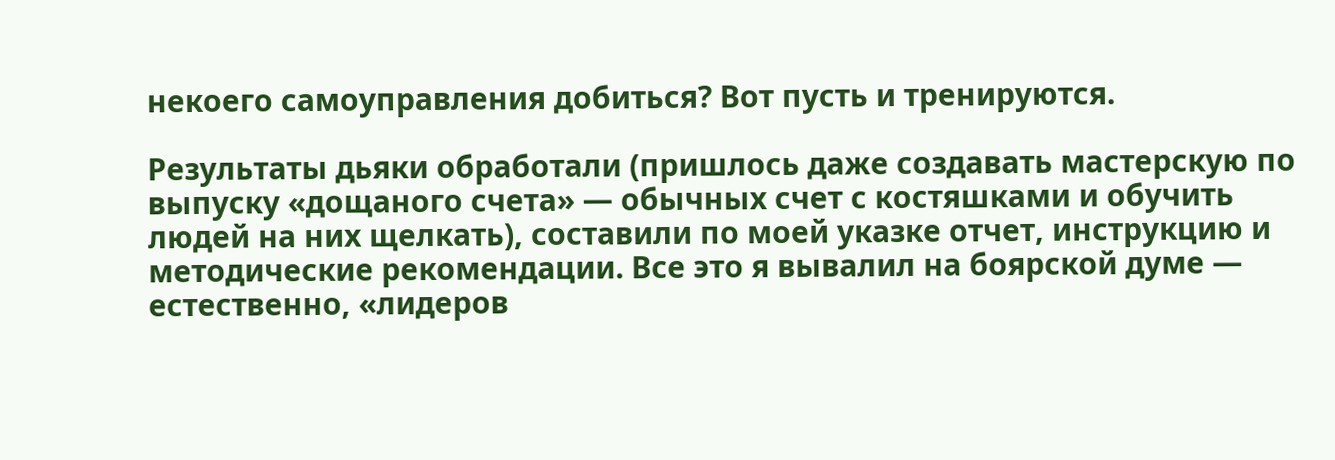некоего самоуправления добиться? Вот пусть и тренируются.

Результаты дьяки обработали (пришлось даже создавать мастерскую по выпуску «дощаного счета» — обычных счет с костяшками и обучить людей на них щелкать), составили по моей указке отчет, инструкцию и методические рекомендации. Все это я вывалил на боярской думе — естественно, «лидеров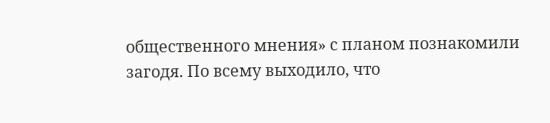общественного мнения» с планом познакомили загодя. По всему выходило, что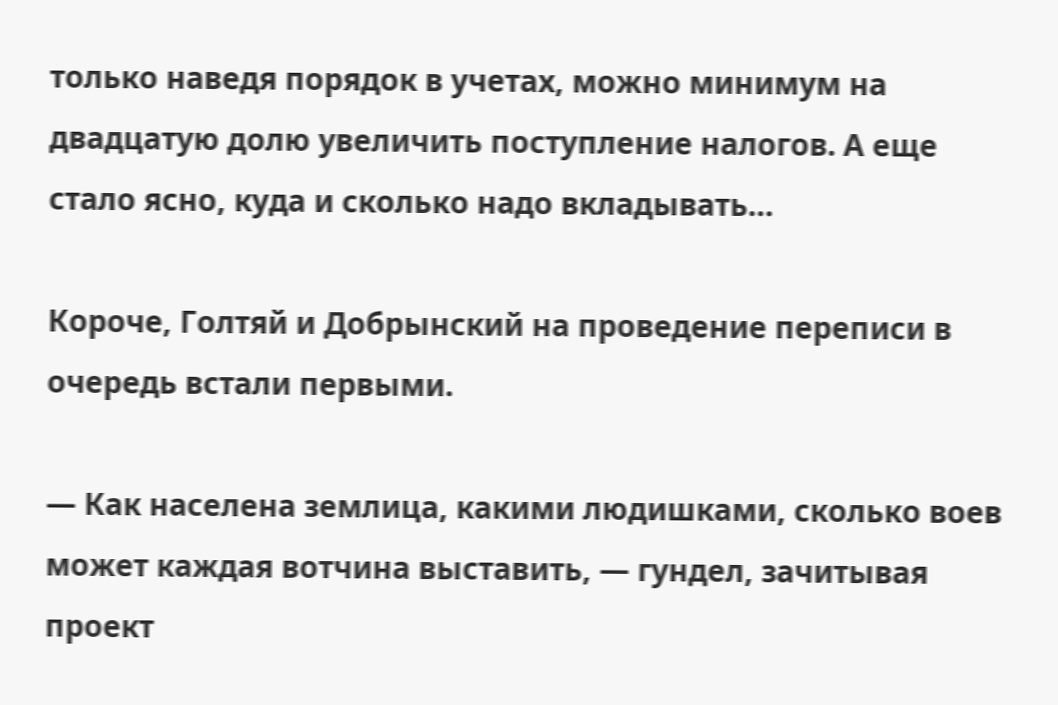только наведя порядок в учетах, можно минимум на двадцатую долю увеличить поступление налогов. А еще стало ясно, куда и сколько надо вкладывать…

Короче, Голтяй и Добрынский на проведение переписи в очередь встали первыми.

— Как населена землица, какими людишками, сколько воев может каждая вотчина выставить, — гундел, зачитывая проект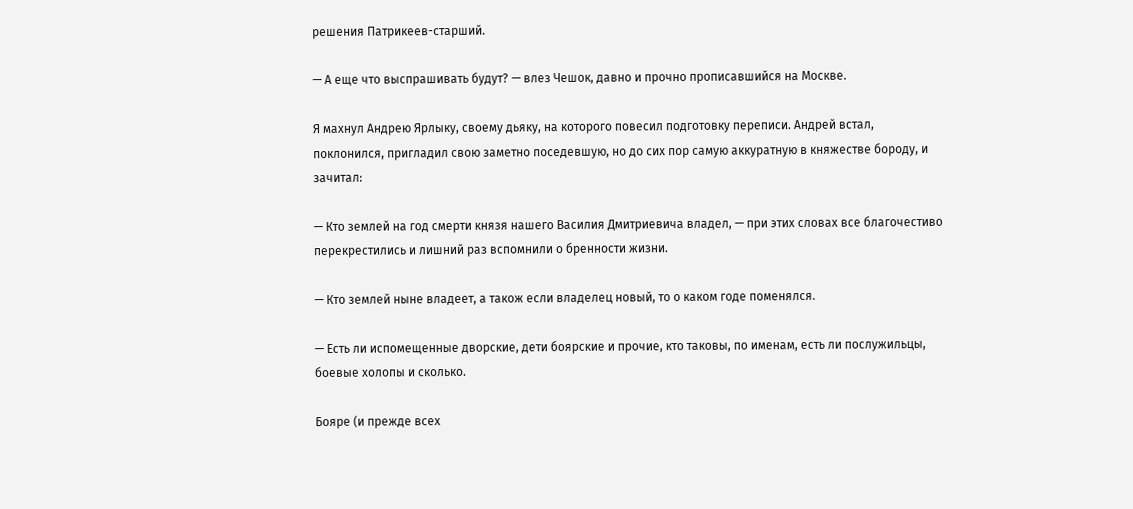решения Патрикеев-старший.

— А еще что выспрашивать будут? — влез Чешок, давно и прочно прописавшийся на Москве.

Я махнул Андрею Ярлыку, своему дьяку, на которого повесил подготовку переписи. Андрей встал, поклонился, пригладил свою заметно поседевшую, но до сих пор самую аккуратную в княжестве бороду, и зачитал:

— Кто землей на год смерти князя нашего Василия Дмитриевича владел, — при этих словах все благочестиво перекрестились и лишний раз вспомнили о бренности жизни.

— Кто землей ныне владеет, а також если владелец новый, то о каком годе поменялся.

— Есть ли испомещенные дворские, дети боярские и прочие, кто таковы, по именам, есть ли послужильцы, боевые холопы и сколько.

Бояре (и прежде всех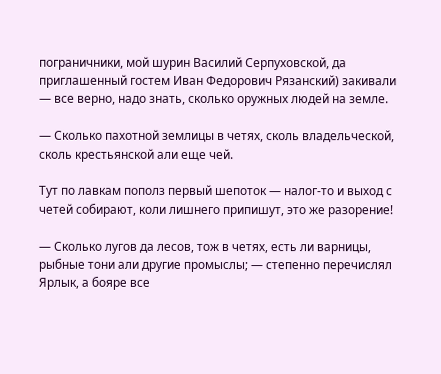пограничники, мой шурин Василий Серпуховской, да приглашенный гостем Иван Федорович Рязанский) закивали — все верно, надо знать, сколько оружных людей на земле.

— Сколько пахотной землицы в четях, сколь владельческой, сколь крестьянской али еще чей.

Тут по лавкам пополз первый шепоток — налог-то и выход с четей собирают, коли лишнего припишут, это же разорение!

— Сколько лугов да лесов, тож в четях, есть ли варницы, рыбные тони али другие промыслы; — степенно перечислял Ярлык, а бояре все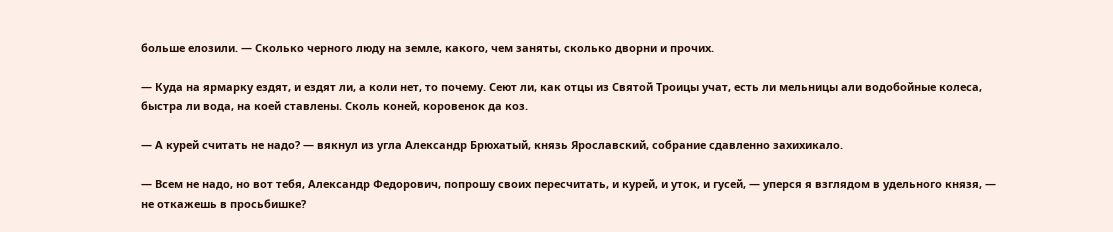больше елозили. — Сколько черного люду на земле, какого, чем заняты, сколько дворни и прочих.

— Куда на ярмарку ездят, и ездят ли, а коли нет, то почему. Сеют ли, как отцы из Святой Троицы учат, есть ли мельницы али водобойные колеса, быстра ли вода, на коей ставлены. Сколь коней, коровенок да коз.

— А курей считать не надо? — вякнул из угла Александр Брюхатый, князь Ярославский, собрание сдавленно захихикало.

— Всем не надо, но вот тебя, Александр Федорович, попрошу своих пересчитать, и курей, и уток, и гусей, — уперся я взглядом в удельного князя, — не откажешь в просьбишке?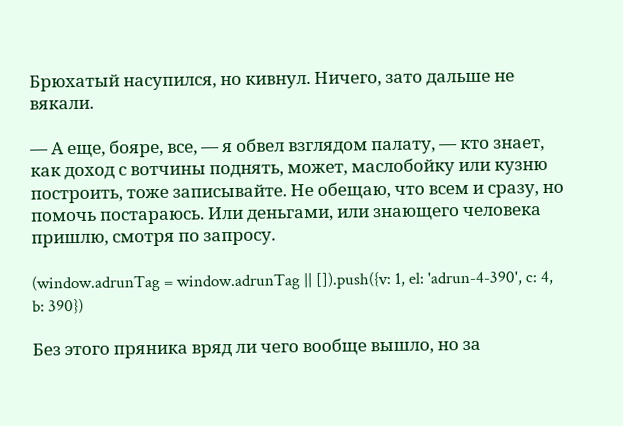Брюхатый насупился, но кивнул. Ничего, зато дальше не вякали.

— А еще, бояре, все, — я обвел взглядом палату, — кто знает, как доход с вотчины поднять, может, маслобойку или кузню построить, тоже записывайте. Не обещаю, что всем и сразу, но помочь постараюсь. Или деньгами, или знающего человека пришлю, смотря по запросу.

(window.adrunTag = window.adrunTag || []).push({v: 1, el: 'adrun-4-390', c: 4, b: 390})

Без этого пряника вряд ли чего вообще вышло, но за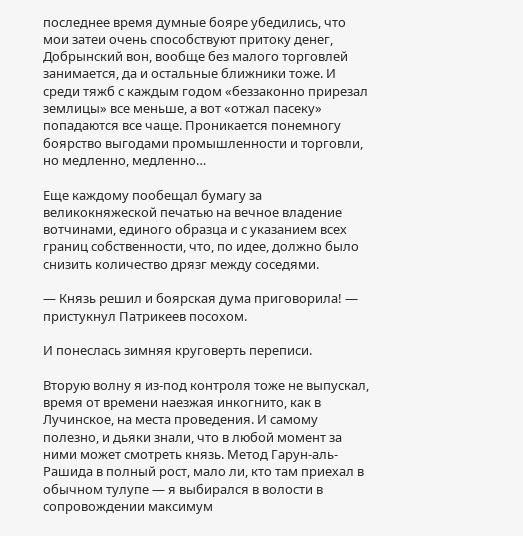последнее время думные бояре убедились, что мои затеи очень способствуют притоку денег, Добрынский вон, вообще без малого торговлей занимается, да и остальные ближники тоже. И среди тяжб с каждым годом «беззаконно прирезал землицы» все меньше, а вот «отжал пасеку» попадаются все чаще. Проникается понемногу боярство выгодами промышленности и торговли, но медленно, медленно…

Еще каждому пообещал бумагу за великокняжеской печатью на вечное владение вотчинами, единого образца и с указанием всех границ собственности, что, по идее, должно было снизить количество дрязг между соседями.

— Князь решил и боярская дума приговорила! — пристукнул Патрикеев посохом.

И понеслась зимняя круговерть переписи.

Вторую волну я из-под контроля тоже не выпускал, время от времени наезжая инкогнито, как в Лучинское, на места проведения. И самому полезно, и дьяки знали, что в любой момент за ними может смотреть князь. Метод Гарун-аль-Рашида в полный рост, мало ли, кто там приехал в обычном тулупе — я выбирался в волости в сопровождении максимум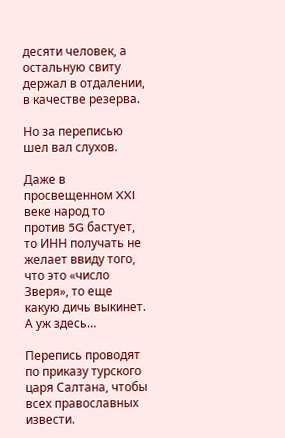десяти человек, а остальную свиту держал в отдалении, в качестве резерва.

Но за переписью шел вал слухов.

Даже в просвещенном XXI веке народ то против 5G бастует, то ИНН получать не желает ввиду того, что это «число Зверя», то еще какую дичь выкинет. А уж здесь…

Перепись проводят по приказу турского царя Салтана, чтобы всех православных извести.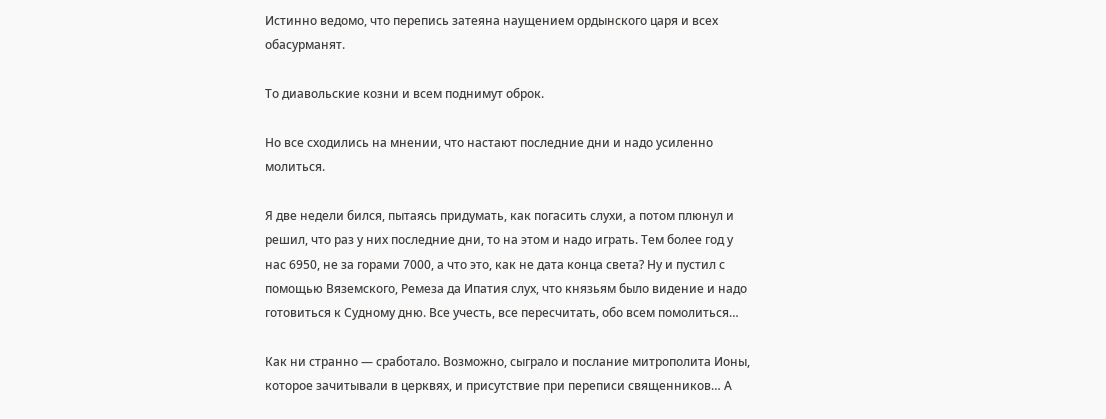Истинно ведомо, что перепись затеяна наущением ордынского царя и всех обасурманят.

То диавольские козни и всем поднимут оброк.

Но все сходились на мнении, что настают последние дни и надо усиленно молиться.

Я две недели бился, пытаясь придумать, как погасить слухи, а потом плюнул и решил, что раз у них последние дни, то на этом и надо играть. Тем более год у нас 6950, не за горами 7000, а что это, как не дата конца света? Ну и пустил с помощью Вяземского, Ремеза да Ипатия слух, что князьям было видение и надо готовиться к Судному дню. Все учесть, все пересчитать, обо всем помолиться…

Как ни странно — сработало. Возможно, сыграло и послание митрополита Ионы, которое зачитывали в церквях, и присутствие при переписи священников… А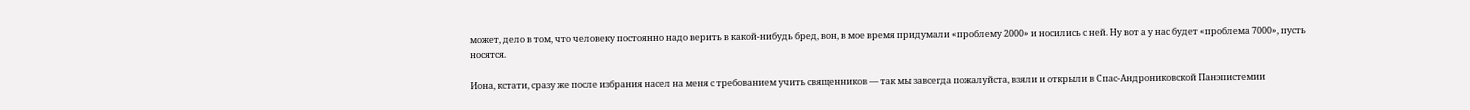может, дело в том, что человеку постоянно надо верить в какой-нибудь бред, вон, в мое время придумали «проблему 2000» и носились с ней. Ну вот а у нас будет «проблема 7000», пусть носятся.

Иона, кстати, сразу же после избрания насел на меня с требованием учить священников — так мы завсегда пожалуйста, взяли и открыли в Спас-Андрониковской Панэпистемии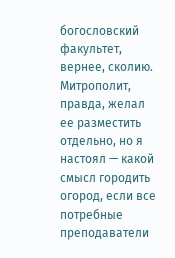богословский факультет, вернее, сколию. Митрополит, правда, желал ее разместить отдельно, но я настоял — какой смысл городить огород, если все потребные преподаватели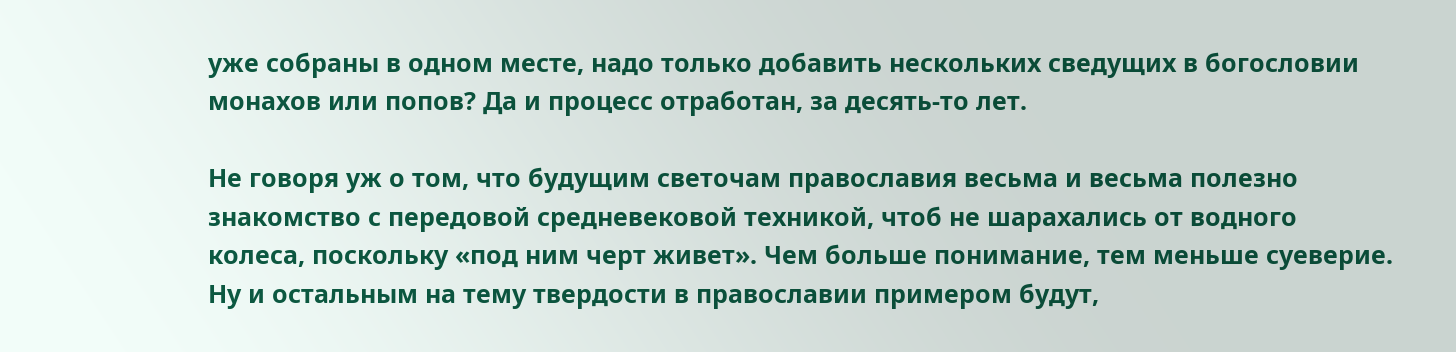уже собраны в одном месте, надо только добавить нескольких сведущих в богословии монахов или попов? Да и процесс отработан, за десять-то лет.

Не говоря уж о том, что будущим светочам православия весьма и весьма полезно знакомство с передовой средневековой техникой, чтоб не шарахались от водного колеса, поскольку «под ним черт живет». Чем больше понимание, тем меньше суеверие. Ну и остальным на тему твердости в православии примером будут,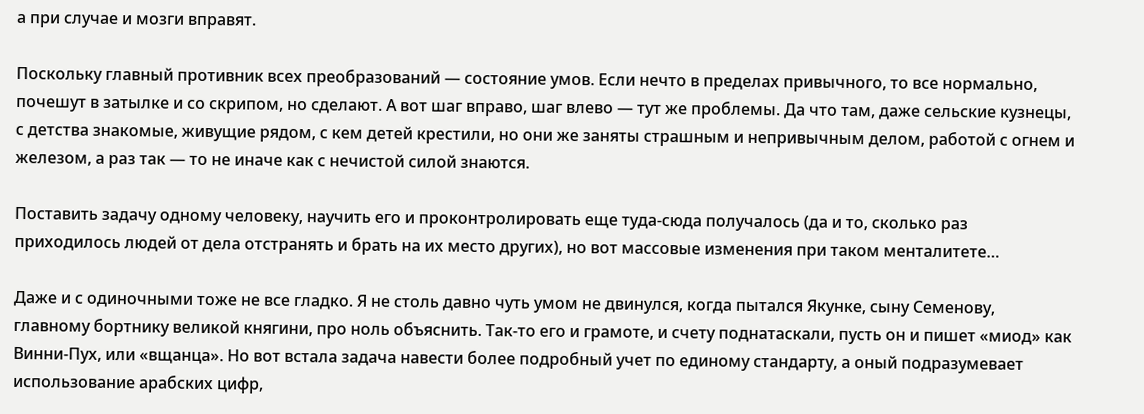а при случае и мозги вправят.

Поскольку главный противник всех преобразований — состояние умов. Если нечто в пределах привычного, то все нормально, почешут в затылке и со скрипом, но сделают. А вот шаг вправо, шаг влево — тут же проблемы. Да что там, даже сельские кузнецы, с детства знакомые, живущие рядом, с кем детей крестили, но они же заняты страшным и непривычным делом, работой с огнем и железом, а раз так — то не иначе как с нечистой силой знаются.

Поставить задачу одному человеку, научить его и проконтролировать еще туда-сюда получалось (да и то, сколько раз приходилось людей от дела отстранять и брать на их место других), но вот массовые изменения при таком менталитете…

Даже и с одиночными тоже не все гладко. Я не столь давно чуть умом не двинулся, когда пытался Якунке, сыну Семенову, главному бортнику великой княгини, про ноль объяснить. Так-то его и грамоте, и счету поднатаскали, пусть он и пишет «миод» как Винни-Пух, или «вщанца». Но вот встала задача навести более подробный учет по единому стандарту, а оный подразумевает использование арабских цифр,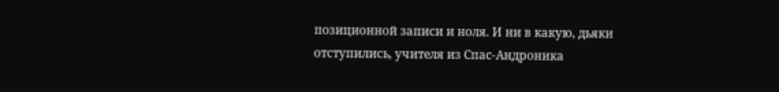позиционной записи и ноля. И ни в какую, дьяки отступились, учителя из Спас-Андроника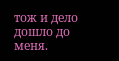тож и дело дошло до меня.